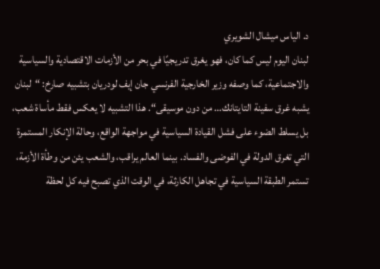د. الياس ميشال الشويري
لبنان اليوم ليس كما كان، فهو يغرق تدريجيًا في بحر من الأزمات الاقتصادية والسياسية والاجتماعية، كما وصفه وزير الخارجية الفرنسي جان إيف لودريان بتشبيه صارخ: “لبنان يشبه غرق سفينة التايتانك… من دون موسيقى“. هذا التشبيه لا يعكس فقط مأساة شعب، بل يسلط الضوء على فشل القيادة السياسية في مواجهة الواقع، وحالة الإنكار المستمرة التي تغرق الدولة في الفوضى والفساد. بينما العالم يراقب، والشعب يئن من وطأة الأزمة، تستمر الطبقة السياسية في تجاهل الكارثة، في الوقت الذي تصبح فيه كل لحظة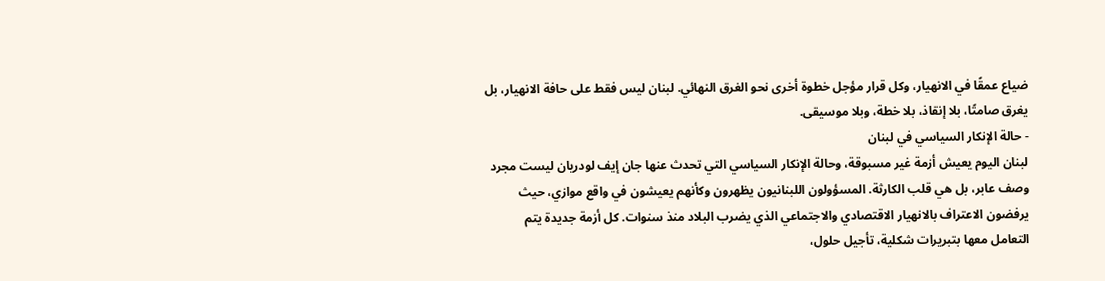ضياع عمقًا في الانهيار، وكل قرار مؤجل خطوة أخرى نحو الغرق النهائي. لبنان ليس فقط على حافة الانهيار، بل يغرق صامتًا، بلا إنقاذ، بلا خطة، وبلا موسيقى.
- حالة الإنكار السياسي في لبنان
لبنان اليوم يعيش أزمة غير مسبوقة، وحالة الإنكار السياسي التي تحدث عنها جان إيف لودريان ليست مجرد وصف عابر، بل هي قلب الكارثة. المسؤولون اللبنانيون يظهرون وكأنهم يعيشون في واقع موازي، حيث يرفضون الاعتراف بالانهيار الاقتصادي والاجتماعي الذي يضرب البلاد منذ سنوات. كل أزمة جديدة يتم التعامل معها بتبريرات شكلية، تأجيل حلول،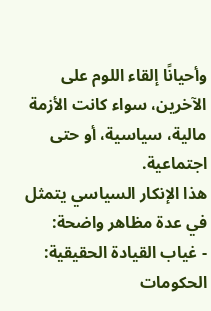وأحيانًا إلقاء اللوم على الآخرين، سواء كانت الأزمة مالية، سياسية، أو حتى اجتماعية.
هذا الإنكار السياسي يتمثل في عدة مظاهر واضحة:
- غياب القيادة الحقيقية: الحكومات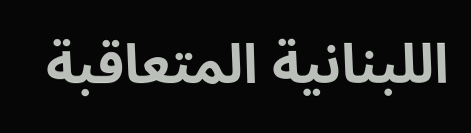اللبنانية المتعاقبة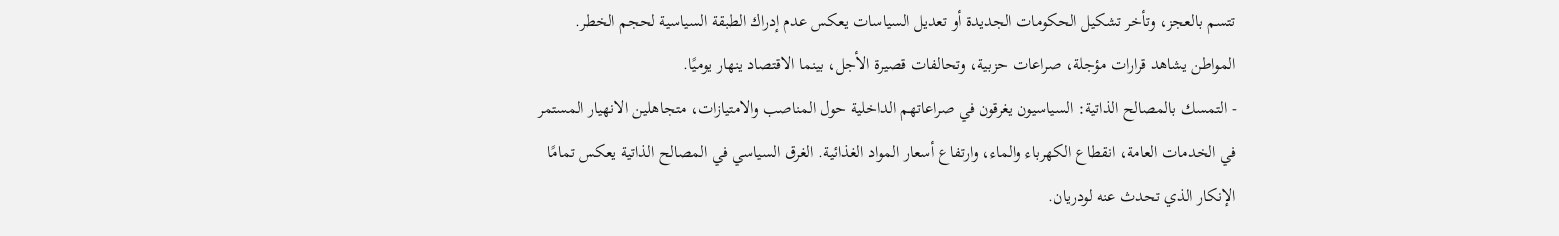تتسم بالعجز، وتأخر تشكيل الحكومات الجديدة أو تعديل السياسات يعكس عدم إدراك الطبقة السياسية لحجم الخطر. المواطن يشاهد قرارات مؤجلة، صراعات حزبية، وتحالفات قصيرة الأجل، بينما الاقتصاد ينهار يوميًا.
- التمسك بالمصالح الذاتية: السياسيون يغرقون في صراعاتهم الداخلية حول المناصب والامتيازات، متجاهلين الانهيار المستمر في الخدمات العامة، انقطاع الكهرباء والماء، وارتفاع أسعار المواد الغذائية. الغرق السياسي في المصالح الذاتية يعكس تمامًا الإنكار الذي تحدث عنه لودريان.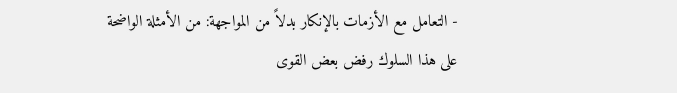- التعامل مع الأزمات بالإنكار بدلاً من المواجهة: من الأمثلة الواضحة على هذا السلوك رفض بعض القوى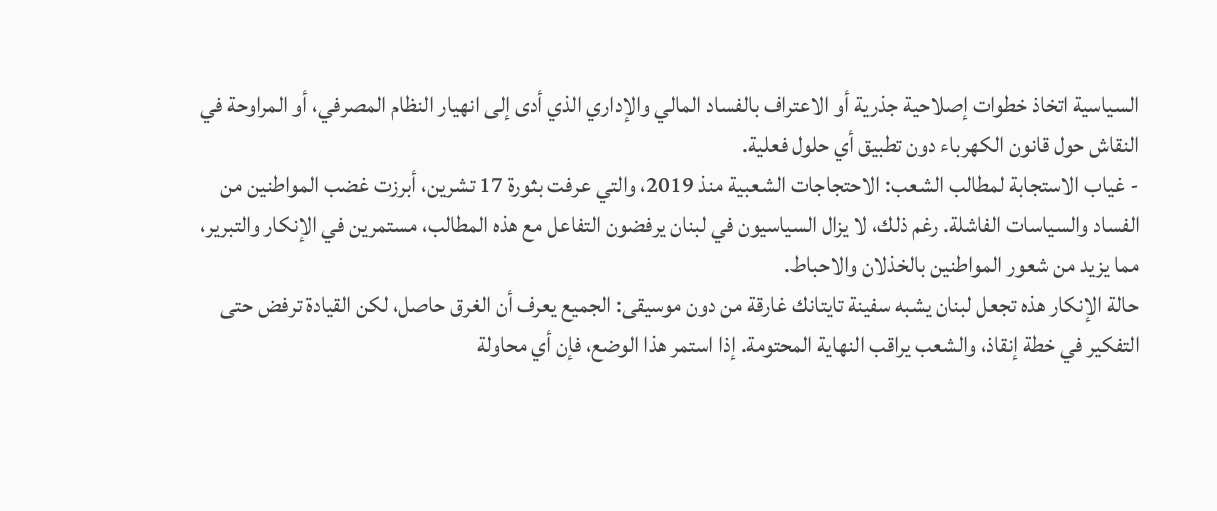السياسية اتخاذ خطوات إصلاحية جذرية أو الاعتراف بالفساد المالي والإداري الذي أدى إلى انهيار النظام المصرفي، أو المراوحة في النقاش حول قانون الكهرباء دون تطبيق أي حلول فعلية.
- غياب الاستجابة لمطالب الشعب: الاحتجاجات الشعبية منذ 2019، والتي عرفت بثورة 17 تشرين، أبرزت غضب المواطنين من الفساد والسياسات الفاشلة. رغم ذلك، لا يزال السياسيون في لبنان يرفضون التفاعل مع هذه المطالب، مستمرين في الإنكار والتبرير، مما يزيد من شعور المواطنين بالخذلان والاحباط.
حالة الإنكار هذه تجعل لبنان يشبه سفينة تايتانك غارقة من دون موسيقى: الجميع يعرف أن الغرق حاصل، لكن القيادة ترفض حتى التفكير في خطة إنقاذ، والشعب يراقب النهاية المحتومة. إذا استمر هذا الوضع، فإن أي محاولة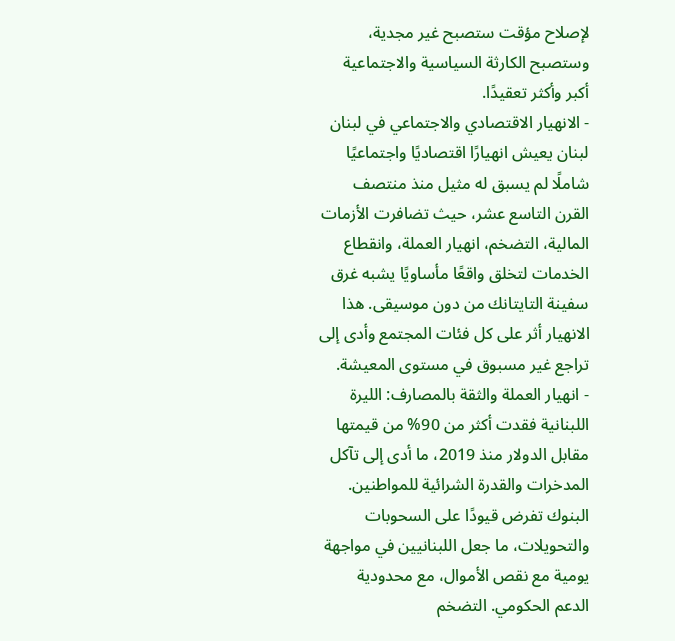لإصلاح مؤقت ستصبح غير مجدية، وستصبح الكارثة السياسية والاجتماعية أكبر وأكثر تعقيدًا.
- الانهيار الاقتصادي والاجتماعي في لبنان
لبنان يعيش انهيارًا اقتصاديًا واجتماعيًا شاملًا لم يسبق له مثيل منذ منتصف القرن التاسع عشر، حيث تضافرت الأزمات المالية، التضخم، انهيار العملة، وانقطاع الخدمات لتخلق واقعًا مأساويًا يشبه غرق سفينة التايتانك من دون موسيقى. هذا الانهيار أثر على كل فئات المجتمع وأدى إلى تراجع غير مسبوق في مستوى المعيشة.
- انهيار العملة والثقة بالمصارف: الليرة اللبنانية فقدت أكثر من 90% من قيمتها مقابل الدولار منذ 2019، ما أدى إلى تآكل المدخرات والقدرة الشرائية للمواطنين. البنوك تفرض قيودًا على السحوبات والتحويلات، ما جعل اللبنانيين في مواجهة يومية مع نقص الأموال، مع محدودية الدعم الحكومي. التضخم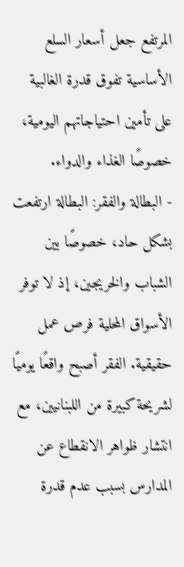المرتفع جعل أسعار السلع الأساسية تفوق قدرة الغالبية على تأمين احتياجاتهم اليومية، خصوصًا الغذاء والدواء.
- البطالة والفقر: البطالة ارتفعت بشكل حاد، خصوصًا بين الشباب والخريجين، إذ لا توفر الأسواق المحلية فرص عمل حقيقية. الفقر أصبح واقعًا يوميًا لشريحة كبيرة من اللبنانيين، مع انتشار ظواهر الانقطاع عن المدارس بسبب عدم قدرة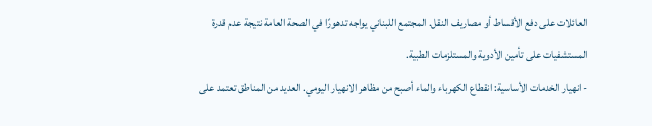العائلات على دفع الأقساط أو مصاريف النقل. المجتمع اللبناني يواجه تدهورًا في الصحة العامة نتيجة عدم قدرة المستشفيات على تأمين الأدوية والمستلزمات الطبية.
- انهيار الخدمات الأساسية: انقطاع الكهرباء والماء أصبح من مظاهر الانهيار اليومي. العديد من المناطق تعتمد على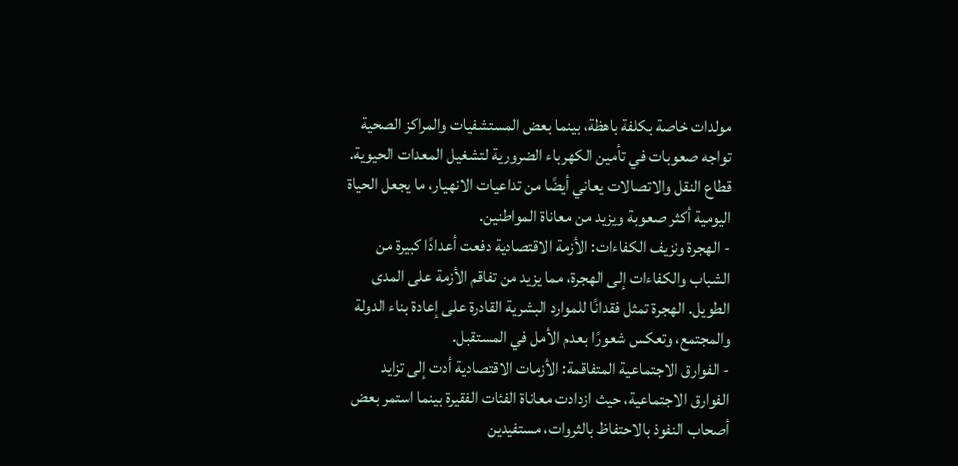مولدات خاصة بكلفة باهظة، بينما بعض المستشفيات والمراكز الصحية تواجه صعوبات في تأمين الكهرباء الضرورية لتشغيل المعدات الحيوية. قطاع النقل والاتصالات يعاني أيضًا من تداعيات الانهيار، ما يجعل الحياة اليومية أكثر صعوبة ويزيد من معاناة المواطنين.
- الهجرة ونزيف الكفاءات: الأزمة الاقتصادية دفعت أعدادًا كبيرة من الشباب والكفاءات إلى الهجرة، مما يزيد من تفاقم الأزمة على المدى الطويل. الهجرة تمثل فقدانًا للموارد البشرية القادرة على إعادة بناء الدولة والمجتمع، وتعكس شعورًا بعدم الأمل في المستقبل.
- الفوارق الاجتماعية المتفاقمة: الأزمات الاقتصادية أدت إلى تزايد الفوارق الاجتماعية، حيث ازدادت معاناة الفئات الفقيرة بينما استمر بعض أصحاب النفوذ بالاحتفاظ بالثروات، مستفيدين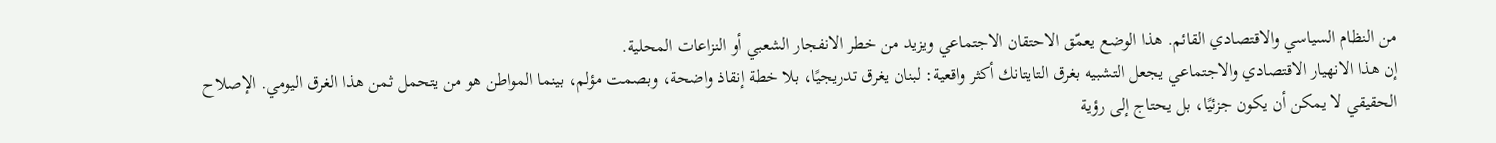من النظام السياسي والاقتصادي القائم. هذا الوضع يعمّق الاحتقان الاجتماعي ويزيد من خطر الانفجار الشعبي أو النزاعات المحلية.
إن هذا الانهيار الاقتصادي والاجتماعي يجعل التشبيه بغرق التايتانك أكثر واقعية: لبنان يغرق تدريجيًا، بلا خطة إنقاذ واضحة، وبصمت مؤلم، بينما المواطن هو من يتحمل ثمن هذا الغرق اليومي. الإصلاح الحقيقي لا يمكن أن يكون جزئيًا، بل يحتاج إلى رؤية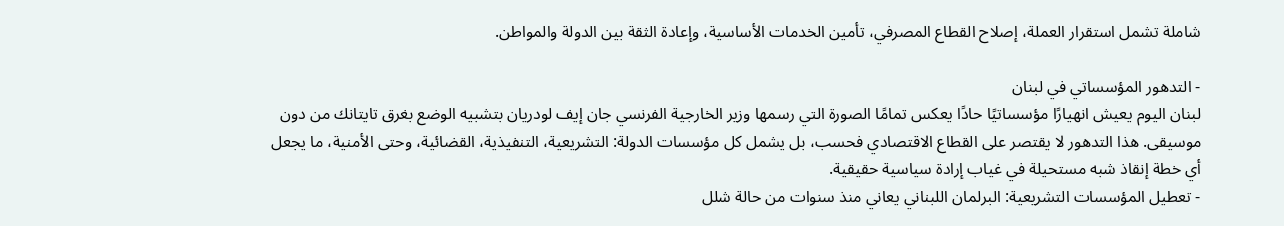شاملة تشمل استقرار العملة، إصلاح القطاع المصرفي، تأمين الخدمات الأساسية، وإعادة الثقة بين الدولة والمواطن.

- التدهور المؤسساتي في لبنان
لبنان اليوم يعيش انهيارًا مؤسساتيًا حادًا يعكس تمامًا الصورة التي رسمها وزير الخارجية الفرنسي جان إيف لودريان بتشبيه الوضع بغرق تايتانك من دون موسيقى. هذا التدهور لا يقتصر على القطاع الاقتصادي فحسب، بل يشمل كل مؤسسات الدولة: التشريعية، التنفيذية، القضائية، وحتى الأمنية، ما يجعل أي خطة إنقاذ شبه مستحيلة في غياب إرادة سياسية حقيقية.
- تعطيل المؤسسات التشريعية: البرلمان اللبناني يعاني منذ سنوات من حالة شلل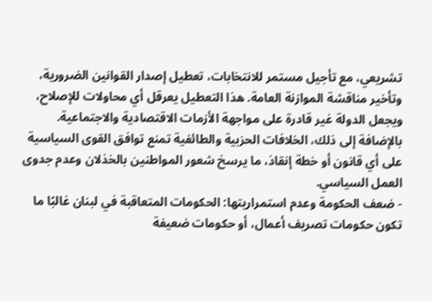تشريعي، مع تأجيل مستمر للانتخابات، تعطيل إصدار القوانين الضرورية، وتأخير مناقشة الموازنة العامة. هذا التعطيل يعرقل أي محاولات للإصلاح، ويجعل الدولة غير قادرة على مواجهة الأزمات الاقتصادية والاجتماعية. بالإضافة إلى ذلك، الخلافات الحزبية والطائفية تمنع توافق القوى السياسية على أي قانون أو خطة إنقاذ، ما يرسخ شعور المواطنين بالخذلان وعدم جدوى العمل السياسي.
- ضعف الحكومة وعدم استمراريتها: الحكومات المتعاقبة في لبنان غالبًا ما تكون حكومات تصريف أعمال، أو حكومات ضعيفة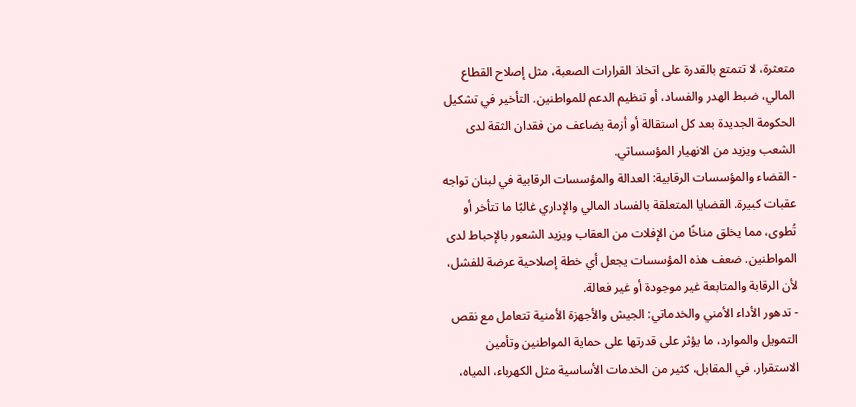متعثرة، لا تتمتع بالقدرة على اتخاذ القرارات الصعبة، مثل إصلاح القطاع المالي، ضبط الهدر والفساد، أو تنظيم الدعم للمواطنين. التأخير في تشكيل الحكومة الجديدة بعد كل استقالة أو أزمة يضاعف من فقدان الثقة لدى الشعب ويزيد من الانهيار المؤسساتي.
- القضاء والمؤسسات الرقابية: العدالة والمؤسسات الرقابية في لبنان تواجه عقبات كبيرة. القضايا المتعلقة بالفساد المالي والإداري غالبًا ما تتأخر أو تُطوى، مما يخلق مناخًا من الإفلات من العقاب ويزيد الشعور بالإحباط لدى المواطنين. ضعف هذه المؤسسات يجعل أي خطة إصلاحية عرضة للفشل، لأن الرقابة والمتابعة غير موجودة أو غير فعالة.
- تدهور الأداء الأمني والخدماتي: الجيش والأجهزة الأمنية تتعامل مع نقص التمويل والموارد، ما يؤثر على قدرتها على حماية المواطنين وتأمين الاستقرار. في المقابل، كثير من الخدمات الأساسية مثل الكهرباء، المياه،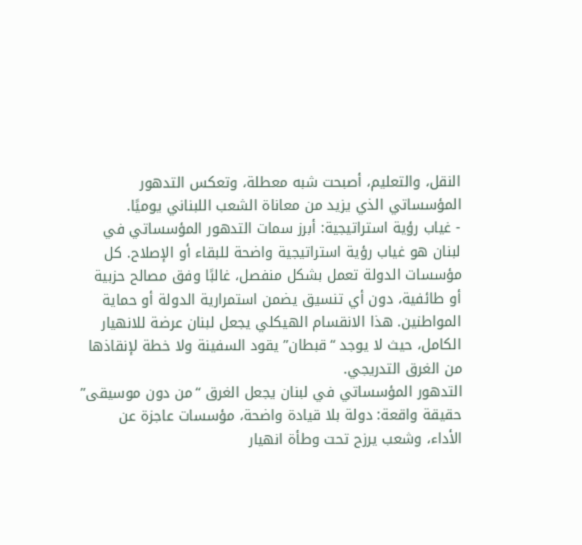النقل، والتعليم، أصبحت شبه معطلة، وتعكس التدهور المؤسساتي الذي يزيد من معاناة الشعب اللبناني يوميًا.
- غياب رؤية استراتيجية: أبرز سمات التدهور المؤسساتي في لبنان هو غياب رؤية استراتيجية واضحة للبقاء أو الإصلاح. كل مؤسسات الدولة تعمل بشكل منفصل، غالبًا وفق مصالح حزبية أو طائفية، دون أي تنسيق يضمن استمرارية الدولة أو حماية المواطنين. هذا الانقسام الهيكلي يجعل لبنان عرضة للانهيار الكامل، حيث لا يوجد “قبطان” يقود السفينة ولا خطة لإنقاذها من الغرق التدريجي.
التدهور المؤسساتي في لبنان يجعل الغرق “من دون موسيقى” حقيقة واقعة: دولة بلا قيادة واضحة، مؤسسات عاجزة عن الأداء، وشعب يرزح تحت وطأة انهيار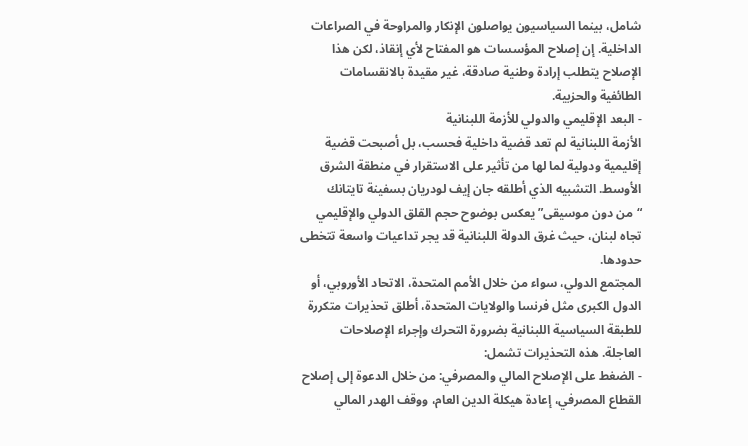شامل، بينما السياسيون يواصلون الإنكار والمراوحة في الصراعات الداخلية. إن إصلاح المؤسسات هو المفتاح لأي إنقاذ، لكن هذا الإصلاح يتطلب إرادة وطنية صادقة، غير مقيدة بالانقسامات الطائفية والحزبية.
- البعد الإقليمي والدولي للأزمة اللبنانية
الأزمة اللبنانية لم تعد قضية داخلية فحسب، بل أصبحت قضية إقليمية ودولية لما لها من تأثير على الاستقرار في منطقة الشرق الأوسط. التشبيه الذي أطلقه جان إيف لودريان بسفينة تايتانك “من دون موسيقى” يعكس بوضوح حجم القلق الدولي والإقليمي تجاه لبنان، حيث غرق الدولة اللبنانية قد يجر تداعيات واسعة تتخطى حدودها.
المجتمع الدولي، سواء من خلال الأمم المتحدة، الاتحاد الأوروبي، أو الدول الكبرى مثل فرنسا والولايات المتحدة، أطلق تحذيرات متكررة للطبقة السياسية اللبنانية بضرورة التحرك وإجراء الإصلاحات العاجلة. هذه التحذيرات تشمل:
- الضغط على الإصلاح المالي والمصرفي: من خلال الدعوة إلى إصلاح القطاع المصرفي، إعادة هيكلة الدين العام، ووقف الهدر المالي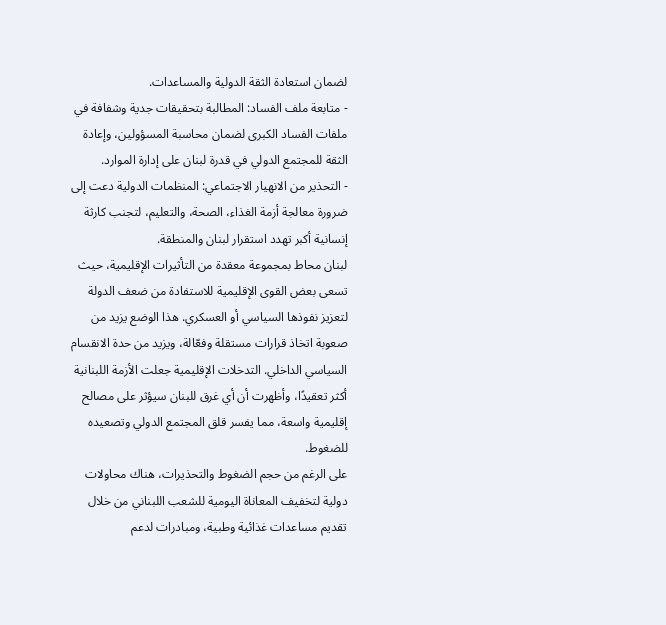لضمان استعادة الثقة الدولية والمساعدات.
- متابعة ملف الفساد: المطالبة بتحقيقات جدية وشفافة في ملفات الفساد الكبرى لضمان محاسبة المسؤولين، وإعادة الثقة للمجتمع الدولي في قدرة لبنان على إدارة الموارد.
- التحذير من الانهيار الاجتماعي: المنظمات الدولية دعت إلى ضرورة معالجة أزمة الغذاء، الصحة، والتعليم، لتجنب كارثة إنسانية أكبر تهدد استقرار لبنان والمنطقة.
لبنان محاط بمجموعة معقدة من التأثيرات الإقليمية، حيث تسعى بعض القوى الإقليمية للاستفادة من ضعف الدولة لتعزيز نفوذها السياسي أو العسكري. هذا الوضع يزيد من صعوبة اتخاذ قرارات مستقلة وفعّالة، ويزيد من حدة الانقسام السياسي الداخلي. التدخلات الإقليمية جعلت الأزمة اللبنانية أكثر تعقيدًا، وأظهرت أن أي غرق للبنان سيؤثر على مصالح إقليمية واسعة، مما يفسر قلق المجتمع الدولي وتصعيده للضغوط.
على الرغم من حجم الضغوط والتحذيرات، هناك محاولات دولية لتخفيف المعاناة اليومية للشعب اللبناني من خلال تقديم مساعدات غذائية وطبية، ومبادرات لدعم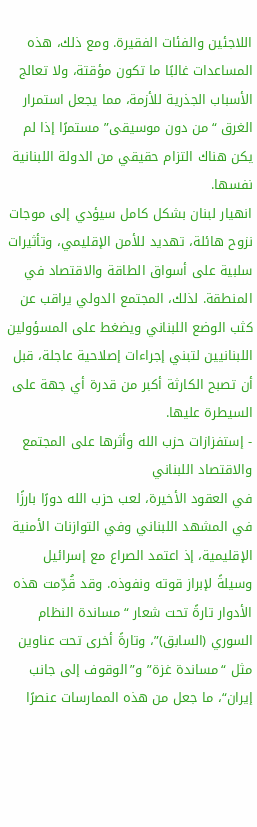اللاجئين والفئات الفقيرة. ومع ذلك، هذه المساعدات غالبًا ما تكون مؤقتة، ولا تعالج الأسباب الجذرية للأزمة، مما يجعل استمرار الغرق “من دون موسيقى” مستمرًا إذا لم يكن هناك التزام حقيقي من الدولة اللبنانية نفسها.
انهيار لبنان بشكل كامل سيؤدي إلى موجات نزوح هائلة، تهديد للأمن الإقليمي، وتأثيرات سلبية على أسواق الطاقة والاقتصاد في المنطقة. لذلك، المجتمع الدولي يراقب عن كثب الوضع اللبناني ويضغط على المسؤولين اللبنانيين لتبني إجراءات إصلاحية عاجلة، قبل أن تصبح الكارثة أكبر من قدرة أي جهة على السيطرة عليها.
- إستفزازات حزب الله وأثرها على المجتمع والاقتصاد اللبناني
في العقود الأخيرة، لعب حزب الله دورًا بارزًا في المشهد اللبناني وفي التوازنات الأمنية الإقليمية، إذ اعتمد الصراع مع إسرائيل وسيلةً لإبراز قوته ونفوذه. وقد قُدِّمت هذه الأدوار تارةً تحت شعار “مساندة النظام السوري (السابق)”، وتارةً أخرى تحت عناوين مثل “مساندة غزة” و”الوقوف إلى جانب إيران“، ما جعل من هذه الممارسات عنصرًا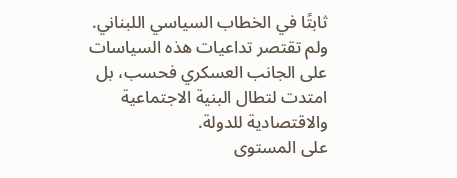ثابتًا في الخطاب السياسي اللبناني. ولم تقتصر تداعيات هذه السياسات على الجانب العسكري فحسب، بل امتدت لتطال البنية الاجتماعية والاقتصادية للدولة.
على المستوى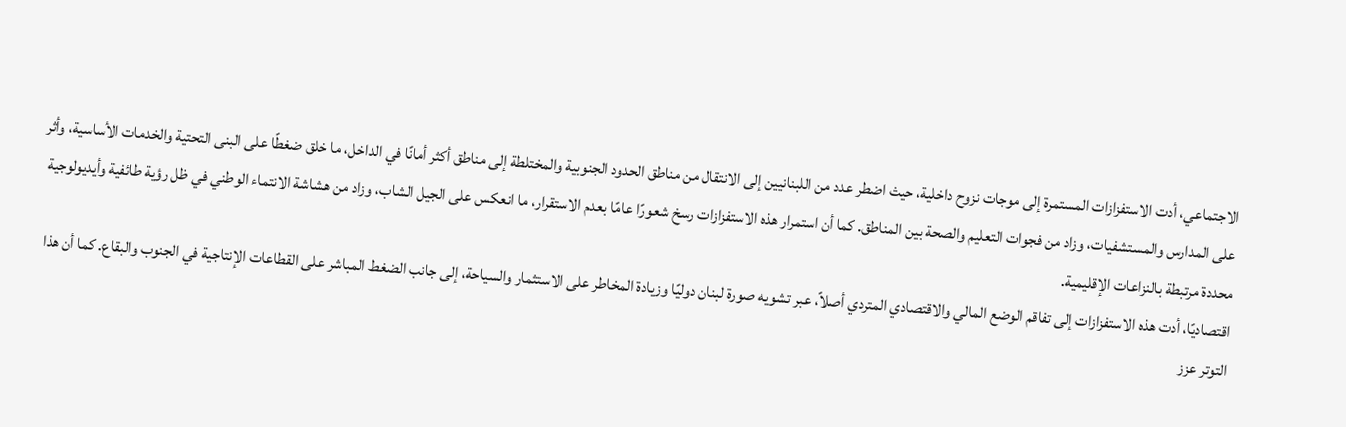الاجتماعي، أدت الاستفزازات المستمرة إلى موجات نزوح داخلية، حيث اضطر عدد من اللبنانيين إلى الانتقال من مناطق الحدود الجنوبية والمختلطة إلى مناطق أكثر أمانًا في الداخل، ما خلق ضغطًا على البنى التحتية والخدمات الأساسية، وأثر على المدارس والمستشفيات، وزاد من فجوات التعليم والصحة بين المناطق. كما أن استمرار هذه الاستفزازات رسخ شعورًا عامًا بعدم الاستقرار، ما انعكس على الجيل الشاب، وزاد من هشاشة الانتماء الوطني في ظل رؤية طائفية وأيديولوجية محددة مرتبطة بالنزاعات الإقليمية.
اقتصاديًا، أدت هذه الاستفزازات إلى تفاقم الوضع المالي والاقتصادي المتردي أصلاً، عبر تشويه صورة لبنان دوليًا وزيادة المخاطر على الاستثمار والسياحة، إلى جانب الضغط المباشر على القطاعات الإنتاجية في الجنوب والبقاع. كما أن هذا التوتر عزز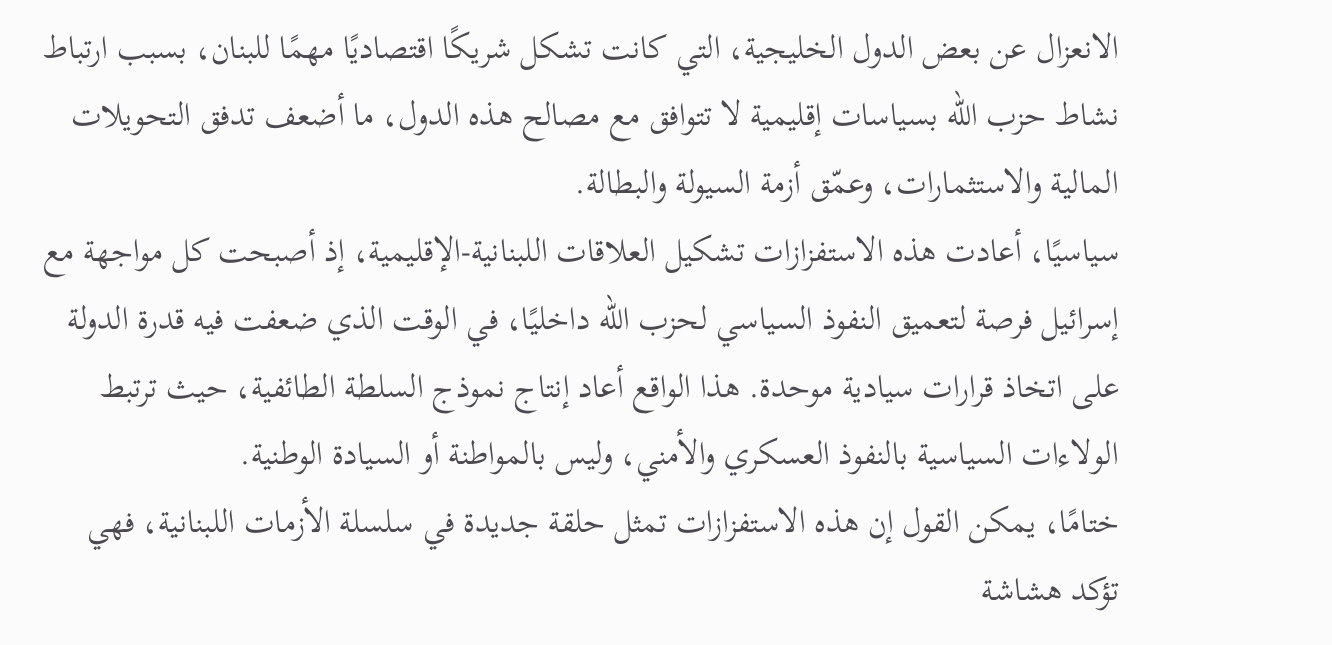الانعزال عن بعض الدول الخليجية، التي كانت تشكل شريكًا اقتصاديًا مهمًا للبنان، بسبب ارتباط نشاط حزب الله بسياسات إقليمية لا تتوافق مع مصالح هذه الدول، ما أضعف تدفق التحويلات المالية والاستثمارات، وعمّق أزمة السيولة والبطالة.
سياسيًا، أعادت هذه الاستفزازات تشكيل العلاقات اللبنانية-الإقليمية، إذ أصبحت كل مواجهة مع إسرائيل فرصة لتعميق النفوذ السياسي لحزب الله داخليًا، في الوقت الذي ضعفت فيه قدرة الدولة على اتخاذ قرارات سيادية موحدة. هذا الواقع أعاد إنتاج نموذج السلطة الطائفية، حيث ترتبط الولاءات السياسية بالنفوذ العسكري والأمني، وليس بالمواطنة أو السيادة الوطنية.
ختامًا، يمكن القول إن هذه الاستفزازات تمثل حلقة جديدة في سلسلة الأزمات اللبنانية، فهي تؤكد هشاشة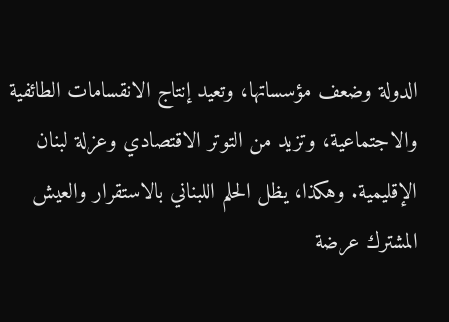الدولة وضعف مؤسساتها، وتعيد إنتاج الانقسامات الطائفية والاجتماعية، وتزيد من التوتر الاقتصادي وعزلة لبنان الإقليمية. وهكذا، يظل الحلم اللبناني بالاستقرار والعيش المشترك عرضة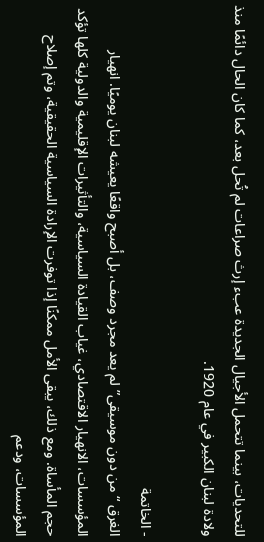للتحديات، بينما تتحمل الأجيال الجديدة عبء إرث صراعات لم تُحل بعد، كما كان الحال دائمًا منذ ولادة لبنان الكبير في عام 1920.

- الخاتمة
الغرق “من دون موسيقى” لم يعد مجرد وصف، بل أصبح واقعًا يعيشه لبنان يوميًا. انهيار المؤسسات، الانهيار الاقتصادي، غياب القيادة السياسية، والتأثيرات الإقليمية والدولية كلها تؤكد حجم المأساة. ومع ذلك، يبقى الأمل ممكنًا إذا توفرت الإرادة السياسية الحقيقية، وتم إصلاح المؤسسات، ودعم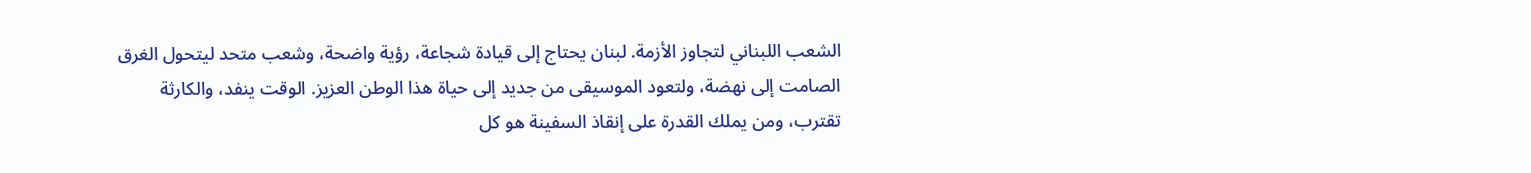الشعب اللبناني لتجاوز الأزمة. لبنان يحتاج إلى قيادة شجاعة، رؤية واضحة، وشعب متحد ليتحول الغرق الصامت إلى نهضة، ولتعود الموسيقى من جديد إلى حياة هذا الوطن العزيز. الوقت ينفد، والكارثة تقترب، ومن يملك القدرة على إنقاذ السفينة هو كل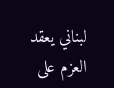لبناني يعقد العزم على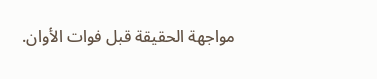مواجهة الحقيقة قبل فوات الأوان.